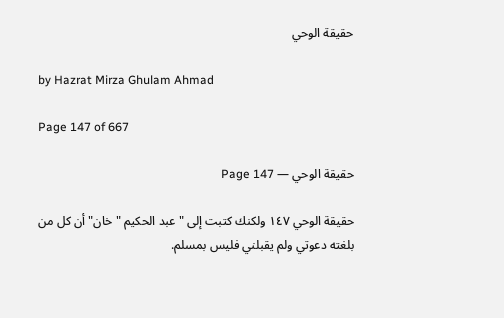حقيقة الوحي

by Hazrat Mirza Ghulam Ahmad

Page 147 of 667

حقيقة الوحي — Page 147

حقيقة الوحي ١٤٧ ولكنك كتبت إلى "عبد الحكيم "خان" أن كل من بلغته دعوتي ولم يقبلني فليس بمسلم.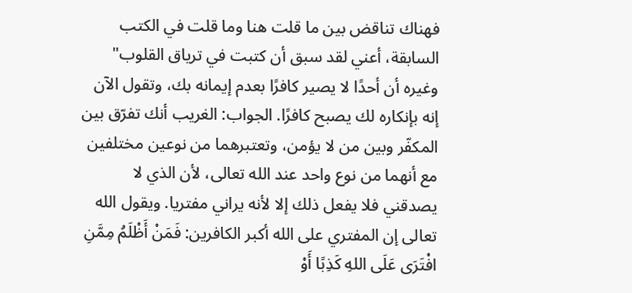فهناك تناقض بين ما قلت هنا وما قلت في الكتب السابقة، أعني لقد سبق أن كتبت في ترياق القلوب" وغيره أن أحدًا لا يصير كافرًا بعدم إيمانه بك، وتقول الآن إنه بإنكاره لك يصبح كافرًا. الجواب: الغريب أنك تفرّق بين المكفّر وبين من لا يؤمن، وتعتبرهما من نوعين مختلفين مع أنهما من نوع واحد عند الله تعالى، لأن الذي لا يصدقني فلا يفعل ذلك إلا لأنه يراني مفتريا. ويقول الله تعالى إن المفتري على الله أكبر الكافرين: فَمَنْ أَظْلَمُ مِمَّنِ افْتَرَى عَلَى اللهِ كَذِبًا أَوْ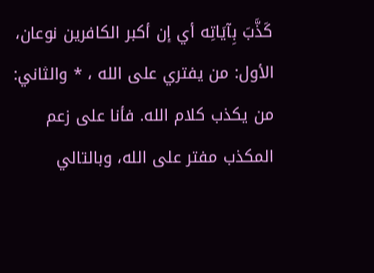كَذَّبَ بِآيَاتِه أي إن أكبر الكافرين نوعان، الأول: من يفتري على الله ، * والثاني: من يكذب كلام الله. فأنا على زعم المكذب مفتر على الله، وبالتالي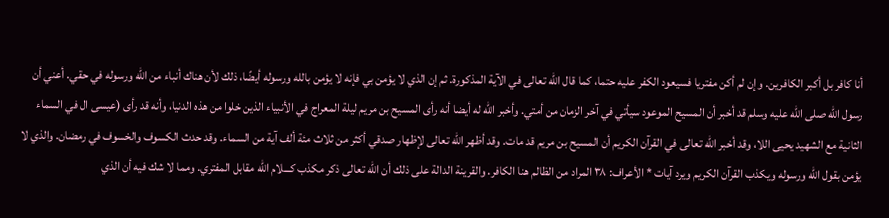أنا كافر بل أكبر الكافرين. وإن لم أكن مفتريا فسيعود الكفر عليه حتما، كما قال الله تعالى في الآية المذكورة. ثم إن الذي لا يؤمن بي فإنه لا يؤمن بالله ورسوله أيضًا، ذلك لأن هناك أنباء من الله ورسوله في حقي. أعني أن رسول الله صلى الله عليه وسلم قد أخبر أن المسيح الموعود سيأتي في آخر الزمان من أمتي. وأخبر الله له أيضا أنه رأى المسيح بن مريم ليلة المعراج في الأنبياء الذين خلوا من هذه الدنيا، وأنه قد رأى (عيسى ال في السماء الثانية مع الشهيد يحيى اللا، وقد أخبر الله تعالى في القرآن الكريم أن المسيح بن مريم قد مات. وقد أظهر الله تعالى لإظهار صدقي أكثر من ثلاث مئة ألف آية من السماء. وقد حدث الكسوف والخسوف في رمضان. والذي لا يؤمن بقول الله ورسوله ويكذب القرآن الكريم ويرد آيات * الأعراف: ۳۸ المراد من الظالم هنا الكافر. والقرينة الدالة على ذلك أن الله تعالى ذكر مكذب كـــلام الله مقابل المفتري. ومما لا شك فيه أن الذي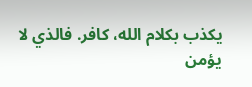يكذب بكلام الله، كافر. فالذي لا يؤمن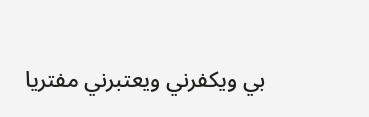بي ويكفرني ويعتبرني مفتريا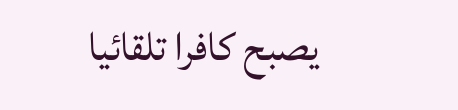يصبح كافرا تلقائيا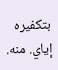بتكفيره إياي. منه.